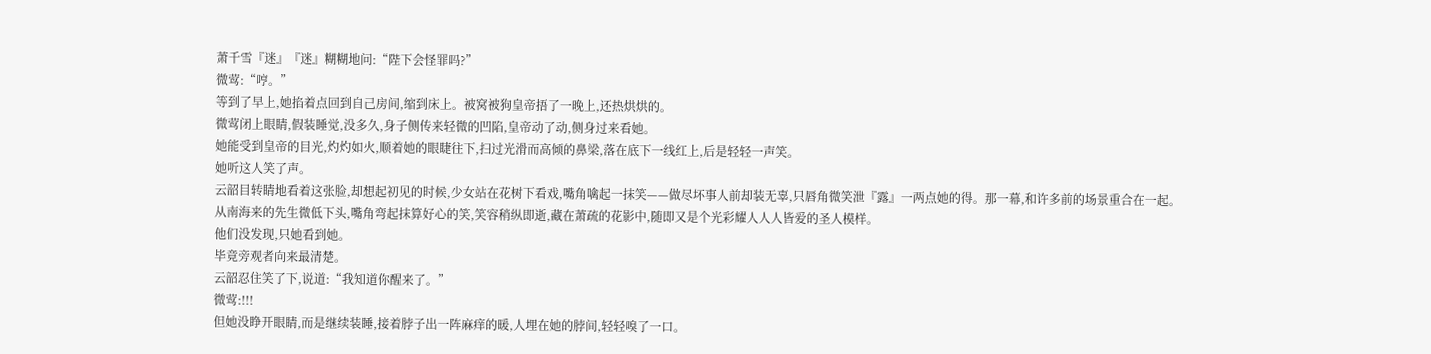萧千雪『迷』『迷』糊糊地问:“陛下会怪罪吗?”
微莺:“哼。”
等到了早上,她掐着点回到自己房间,缩到床上。被窝被狗皇帝捂了一晚上,还热烘烘的。
微莺闭上眼睛,假装睡觉,没多久,身子侧传来轻微的凹陷,皇帝动了动,侧身过来看她。
她能受到皇帝的目光,灼灼如火,顺着她的眼睫往下,扫过光滑而高倾的鼻梁,落在底下一线红上,后是轻轻一声笑。
她听这人笑了声。
云韶目转睛地看着这张脸,却想起初见的时候,少女站在花树下看戏,嘴角噙起一抹笑——做尽坏事人前却装无辜,只唇角微笑泄『露』一两点她的得。那一幕,和许多前的场景重合在一起。
从南海来的先生微低下头,嘴角弯起抹算好心的笑,笑容稍纵即逝,藏在萧疏的花影中,随即又是个光彩耀人人人皆爱的圣人模样。
他们没发现,只她看到她。
毕竟旁观者向来最清楚。
云韶忍住笑了下,说道:“我知道你醒来了。”
微莺:!!!
但她没睁开眼睛,而是继续装睡,接着脖子出一阵麻痒的暖,人埋在她的脖间,轻轻嗅了一口。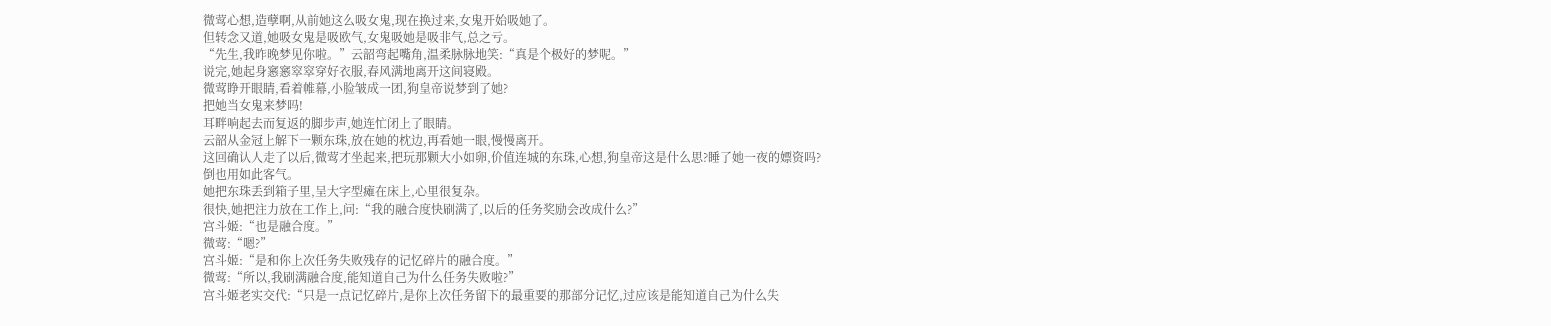微莺心想,造孽啊,从前她这么吸女鬼,现在换过来,女鬼开始吸她了。
但转念又道,她吸女鬼是吸欧气,女鬼吸她是吸非气,总之亏。
“先生,我昨晚梦见你啦。”云韶弯起嘴角,温柔脉脉地笑:“真是个极好的梦呢。”
说完,她起身窸窸窣窣穿好衣服,春风满地离开这间寝殿。
微莺睁开眼睛,看着帷幕,小脸皱成一团,狗皇帝说梦到了她?
把她当女鬼来梦吗!
耳畔响起去而复返的脚步声,她连忙闭上了眼睛。
云韶从金冠上解下一颗东珠,放在她的枕边,再看她一眼,慢慢离开。
这回确认人走了以后,微莺才坐起来,把玩那颗大小如卵,价值连城的东珠,心想,狗皇帝这是什么思?睡了她一夜的嫖资吗?
倒也用如此客气。
她把东珠丢到箱子里,呈大字型瘫在床上,心里很复杂。
很快,她把注力放在工作上,问:“我的融合度快刷满了,以后的任务奖励会改成什么?”
宫斗姬:“也是融合度。”
微莺:“嗯?”
宫斗姬:“是和你上次任务失败残存的记忆碎片的融合度。”
微莺:“所以,我刷满融合度,能知道自己为什么任务失败啦?”
宫斗姬老实交代:“只是一点记忆碎片,是你上次任务留下的最重要的那部分记忆,过应该是能知道自己为什么失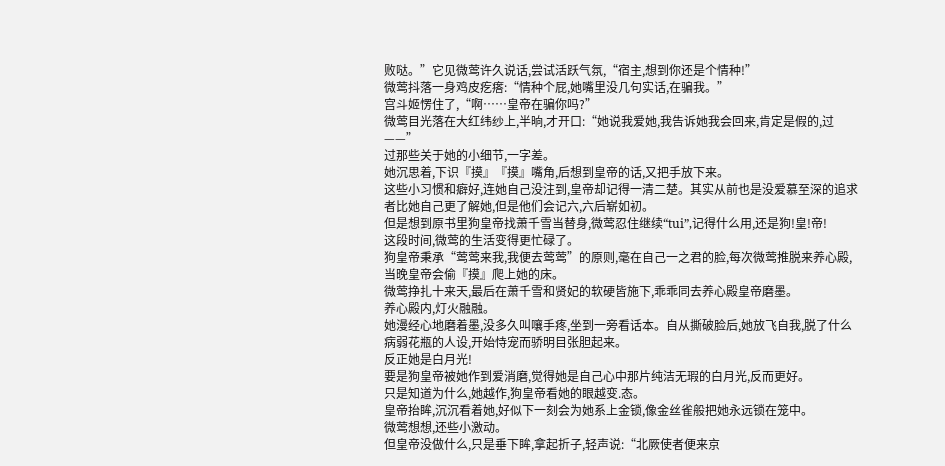败哒。”它见微莺许久说话,尝试活跃气氛,“宿主,想到你还是个情种!”
微莺抖落一身鸡皮疙瘩:“情种个屁,她嘴里没几句实话,在骗我。”
宫斗姬愣住了,“啊……皇帝在骗你吗?”
微莺目光落在大红纬纱上,半晌,才开口:“她说我爱她,我告诉她我会回来,肯定是假的,过——”
过那些关于她的小细节,一字差。
她沉思着,下识『摸』『摸』嘴角,后想到皇帝的话,又把手放下来。
这些小习惯和癖好,连她自己没注到,皇帝却记得一清二楚。其实从前也是没爱慕至深的追求者比她自己更了解她,但是他们会记六,六后崭如初。
但是想到原书里狗皇帝找萧千雪当替身,微莺忍住继续“tui”,记得什么用,还是狗!皇!帝!
这段时间,微莺的生活变得更忙碌了。
狗皇帝秉承“莺莺来我,我便去莺莺”的原则,毫在自己一之君的脸,每次微莺推脱来养心殿,当晚皇帝会偷『摸』爬上她的床。
微莺挣扎十来天,最后在萧千雪和贤妃的软硬皆施下,乖乖同去养心殿皇帝磨墨。
养心殿内,灯火融融。
她漫经心地磨着墨,没多久叫嚷手疼,坐到一旁看话本。自从撕破脸后,她放飞自我,脱了什么病弱花瓶的人设,开始恃宠而骄明目张胆起来。
反正她是白月光!
要是狗皇帝被她作到爱消磨,觉得她是自己心中那片纯洁无瑕的白月光,反而更好。
只是知道为什么,她越作,狗皇帝看她的眼越变.态。
皇帝抬眸,沉沉看着她,好似下一刻会为她系上金锁,像金丝雀般把她永远锁在笼中。
微莺想想,还些小激动。
但皇帝没做什么,只是垂下眸,拿起折子,轻声说:“北厥使者便来京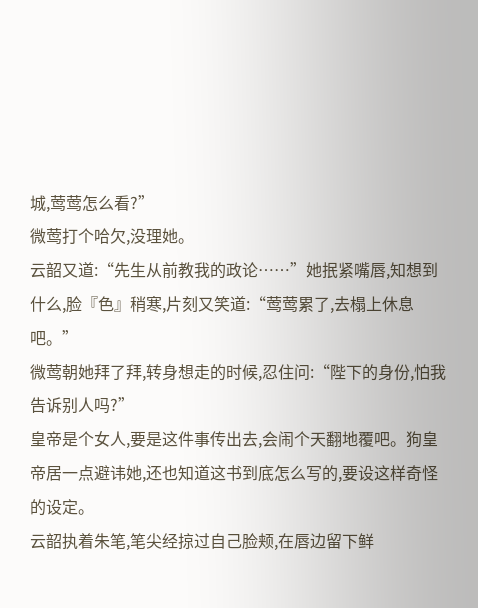城,莺莺怎么看?”
微莺打个哈欠,没理她。
云韶又道:“先生从前教我的政论……”她抿紧嘴唇,知想到什么,脸『色』稍寒,片刻又笑道:“莺莺累了,去榻上休息吧。”
微莺朝她拜了拜,转身想走的时候,忍住问:“陛下的身份,怕我告诉别人吗?”
皇帝是个女人,要是这件事传出去,会闹个天翻地覆吧。狗皇帝居一点避讳她,还也知道这书到底怎么写的,要设这样奇怪的设定。
云韶执着朱笔,笔尖经掠过自己脸颊,在唇边留下鲜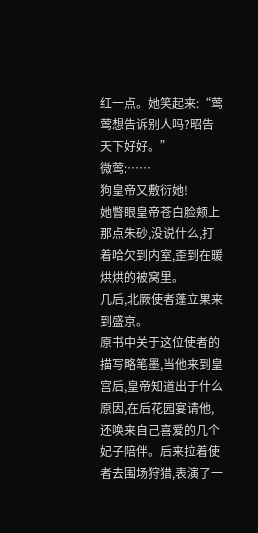红一点。她笑起来:“莺莺想告诉别人吗?昭告天下好好。”
微莺:……
狗皇帝又敷衍她!
她瞥眼皇帝苍白脸颊上那点朱砂,没说什么,打着哈欠到内室,歪到在暖烘烘的被窝里。
几后,北厥使者蓬立果来到盛京。
原书中关于这位使者的描写略笔墨,当他来到皇宫后,皇帝知道出于什么原因,在后花园宴请他,还唤来自己喜爱的几个妃子陪伴。后来拉着使者去围场狩猎,表演了一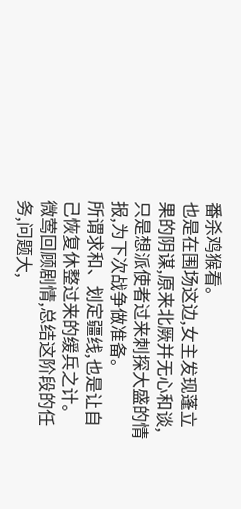番杀鸡猴看。
也是在围场这边,女主发现蓬立果的阴谋,原来北厥并无心和谈,只是想派使者过来刺探大盛的情报,为下次战争做准备。
所谓求和、划定疆线,也是让自己恢复休整过来的缓兵之计。
微莺回顾剧情,总结这阶段的任务,问题大,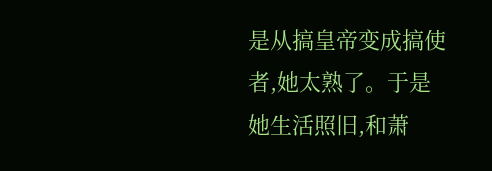是从搞皇帝变成搞使者,她太熟了。于是她生活照旧,和萧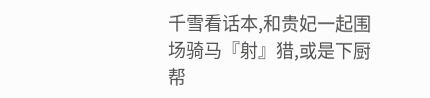千雪看话本,和贵妃一起围场骑马『射』猎,或是下厨帮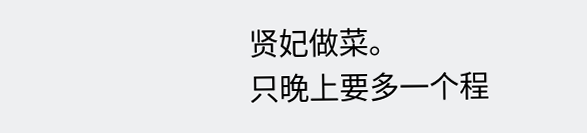贤妃做菜。
只晚上要多一个程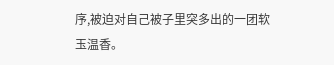序,被迫对自己被子里突多出的一团软玉温香。